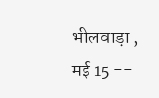भीलवाड़ा , मई 15 --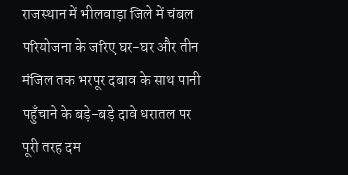राजस्थान में भीलवाड़ा जिले में चंबल परियोजना के जरिए घर-घर और तीन मंजिल तक भरपूर दबाव के साथ पानी पहुँचाने के बड़े-बड़े दावे धरातल पर पूरी तरह दम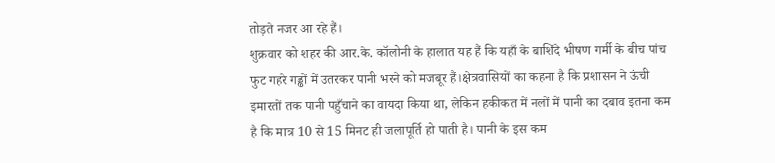तोड़ते नजर आ रहे हैं।
शुक्रवार को शहर की आर.के. कॉलोनी के हालात यह हैं कि यहाँ के बाशिंदे भीषण गर्मी के बीच पांच फुट गहरे गड्ढों में उतरकर पानी भरने को मजबूर हैं।क्षेत्रवासियों का कहना है कि प्रशासन ने ऊंची इमारतों तक पानी पहुँचाने का वायदा किया था, लेकिन हकीकत में नलों में पानी का दबाव इतना कम है कि मात्र 10 से 15 मिनट ही जलापूर्ति हो पाती है। पानी के इस कम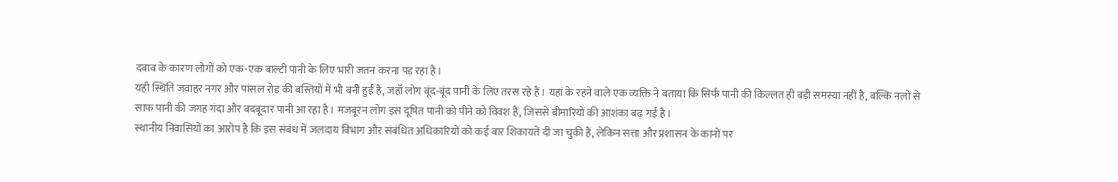दबाव के कारण लोगों को एक-एक बाल्टी पानी के लिए भारी जतन करना पड़ रहा है।
यही स्थिति जवाहर नगर और पांसल रोड की बस्तियों में भी बनी हुई है, जहाँ लोग बूंद-बूंद पानी के लिए तरस रहे हैं। यहां के रहने वाले एक व्यक्ति ने बताया कि सिर्फ पानी की किल्लत ही बड़ी समस्या नहीं है, बल्कि नलों से साफ पानी की जगह गंदा और बदबूदार पानी आ रहा है। मजबूरन लोग इस दूषित पानी को पीने को विवश हैं, जिससे बीमारियों की आशंका बढ़ गई है।
स्थानीय निवासियों का आरोप है कि इस संबंध में जलदाय विभाग और संबंधित अधिकारियों को कई बार शिकायतें दी जा चुकी हैं, लेकिन सत्ता और प्रशासन के कानों पर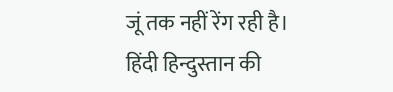जूं तक नहीं रेंग रही है।
हिंदी हिन्दुस्तान की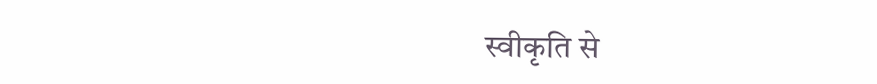स्वीकृति से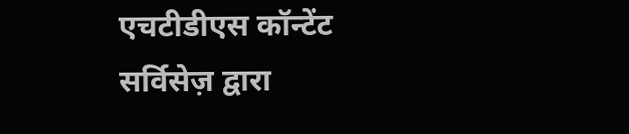एचटीडीएस कॉन्टेंट सर्विसेज़ द्वारा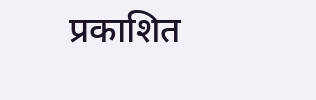प्रकाशित